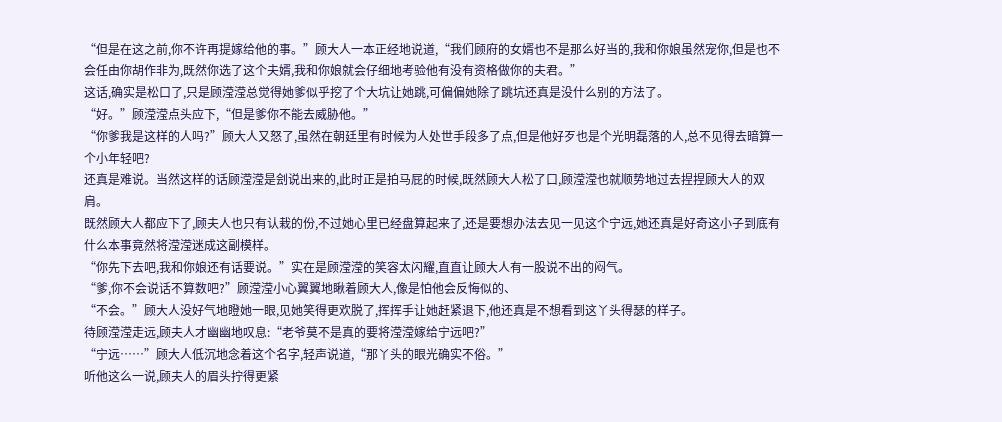“但是在这之前,你不许再提嫁给他的事。”顾大人一本正经地说道,“我们顾府的女婿也不是那么好当的,我和你娘虽然宠你,但是也不会任由你胡作非为,既然你选了这个夫婿,我和你娘就会仔细地考验他有没有资格做你的夫君。”
这话,确实是松口了,只是顾滢滢总觉得她爹似乎挖了个大坑让她跳,可偏偏她除了跳坑还真是没什么别的方法了。
“好。”顾滢滢点头应下,“但是爹你不能去威胁他。”
“你爹我是这样的人吗?”顾大人又怒了,虽然在朝廷里有时候为人处世手段多了点,但是他好歹也是个光明磊落的人,总不见得去暗算一个小年轻吧?
还真是难说。当然这样的话顾滢滢是刽说出来的,此时正是拍马屁的时候,既然顾大人松了口,顾滢滢也就顺势地过去捏捏顾大人的双肩。
既然顾大人都应下了,顾夫人也只有认栽的份,不过她心里已经盘算起来了,还是要想办法去见一见这个宁远,她还真是好奇这小子到底有什么本事竟然将滢滢迷成这副模样。
“你先下去吧,我和你娘还有话要说。”实在是顾滢滢的笑容太闪耀,直直让顾大人有一股说不出的闷气。
“爹,你不会说话不算数吧?”顾滢滢小心翼翼地瞅着顾大人,像是怕他会反悔似的、
“不会。”顾大人没好气地瞪她一眼,见她笑得更欢脱了,挥挥手让她赶紧退下,他还真是不想看到这丫头得瑟的样子。
待顾滢滢走远,顾夫人才幽幽地叹息:“老爷莫不是真的要将滢滢嫁给宁远吧?”
“宁远……”顾大人低沉地念着这个名字,轻声说道,“那丫头的眼光确实不俗。”
听他这么一说,顾夫人的眉头拧得更紧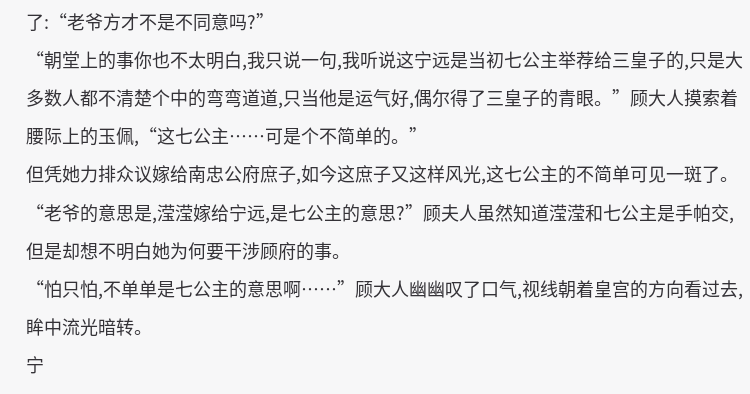了:“老爷方才不是不同意吗?”
“朝堂上的事你也不太明白,我只说一句,我听说这宁远是当初七公主举荐给三皇子的,只是大多数人都不清楚个中的弯弯道道,只当他是运气好,偶尔得了三皇子的青眼。”顾大人摸索着腰际上的玉佩,“这七公主……可是个不简单的。”
但凭她力排众议嫁给南忠公府庶子,如今这庶子又这样风光,这七公主的不简单可见一斑了。
“老爷的意思是,滢滢嫁给宁远,是七公主的意思?”顾夫人虽然知道滢滢和七公主是手帕交,但是却想不明白她为何要干涉顾府的事。
“怕只怕,不单单是七公主的意思啊……”顾大人幽幽叹了口气,视线朝着皇宫的方向看过去,眸中流光暗转。
宁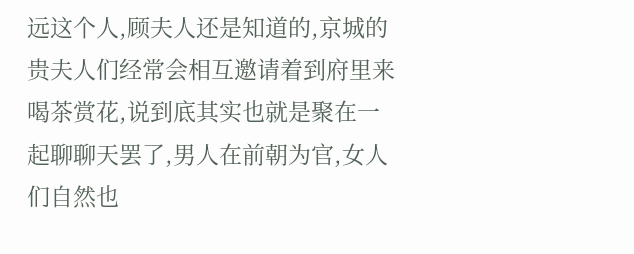远这个人,顾夫人还是知道的,京城的贵夫人们经常会相互邀请着到府里来喝茶赏花,说到底其实也就是聚在一起聊聊天罢了,男人在前朝为官,女人们自然也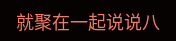就聚在一起说说八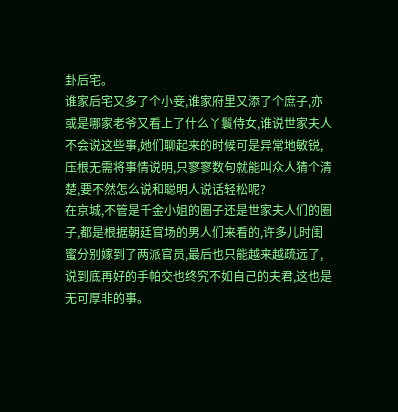卦后宅。
谁家后宅又多了个小妾,谁家府里又添了个庶子,亦或是哪家老爷又看上了什么丫鬟侍女,谁说世家夫人不会说这些事,她们聊起来的时候可是异常地敏锐,压根无需将事情说明,只寥寥数句就能叫众人猜个清楚,要不然怎么说和聪明人说话轻松呢?
在京城,不管是千金小姐的圈子还是世家夫人们的圈子,都是根据朝廷官场的男人们来看的,许多儿时闺蜜分别嫁到了两派官员,最后也只能越来越疏远了,说到底再好的手帕交也终究不如自己的夫君,这也是无可厚非的事。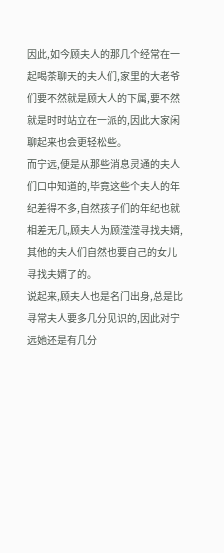因此,如今顾夫人的那几个经常在一起喝茶聊天的夫人们,家里的大老爷们要不然就是顾大人的下属,要不然就是时时站立在一派的,因此大家闲聊起来也会更轻松些。
而宁远,便是从那些消息灵通的夫人们口中知道的,毕竟这些个夫人的年纪差得不多,自然孩子们的年纪也就相差无几,顾夫人为顾滢滢寻找夫婿,其他的夫人们自然也要自己的女儿寻找夫婿了的。
说起来,顾夫人也是名门出身,总是比寻常夫人要多几分见识的,因此对宁远她还是有几分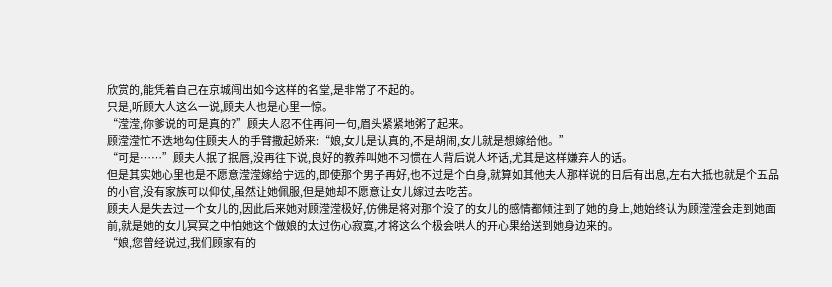欣赏的,能凭着自己在京城闯出如今这样的名堂,是非常了不起的。
只是,听顾大人这么一说,顾夫人也是心里一惊。
“滢滢,你爹说的可是真的?”顾夫人忍不住再问一句,眉头紧紧地粥了起来。
顾滢滢忙不迭地勾住顾夫人的手臂撒起娇来:“娘,女儿是认真的,不是胡闹,女儿就是想嫁给他。”
“可是……”顾夫人抿了抿唇,没再往下说,良好的教养叫她不习惯在人背后说人坏话,尤其是这样嫌弃人的话。
但是其实她心里也是不愿意滢滢嫁给宁远的,即使那个男子再好,也不过是个白身,就算如其他夫人那样说的日后有出息,左右大抵也就是个五品的小官,没有家族可以仰仗,虽然让她佩服,但是她却不愿意让女儿嫁过去吃苦。
顾夫人是失去过一个女儿的,因此后来她对顾滢滢极好,仿佛是将对那个没了的女儿的感情都倾注到了她的身上,她始终认为顾滢滢会走到她面前,就是她的女儿冥冥之中怕她这个做娘的太过伤心寂寞,才将这么个极会哄人的开心果给送到她身边来的。
“娘,您曾经说过,我们顾家有的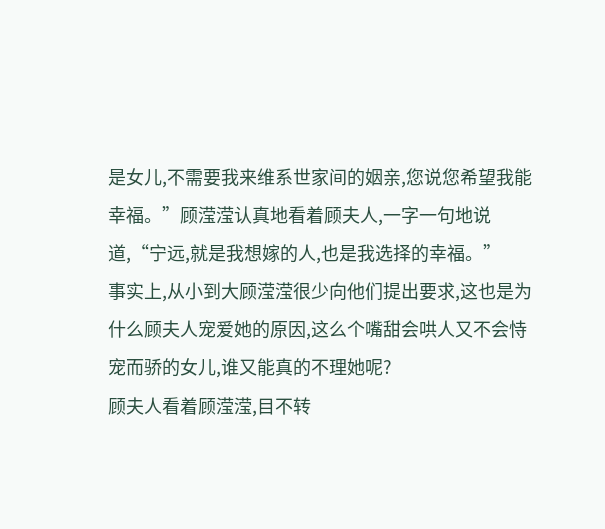是女儿,不需要我来维系世家间的姻亲,您说您希望我能幸福。”顾滢滢认真地看着顾夫人,一字一句地说道,“宁远,就是我想嫁的人,也是我选择的幸福。”
事实上,从小到大顾滢滢很少向他们提出要求,这也是为什么顾夫人宠爱她的原因,这么个嘴甜会哄人又不会恃宠而骄的女儿,谁又能真的不理她呢?
顾夫人看着顾滢滢,目不转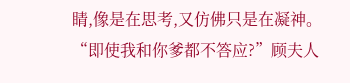睛,像是在思考,又仿佛只是在凝神。
“即使我和你爹都不答应?”顾夫人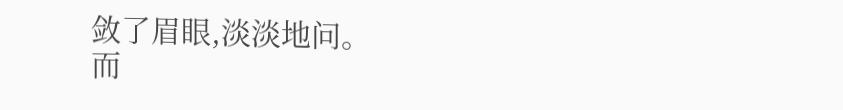敛了眉眼,淡淡地问。
而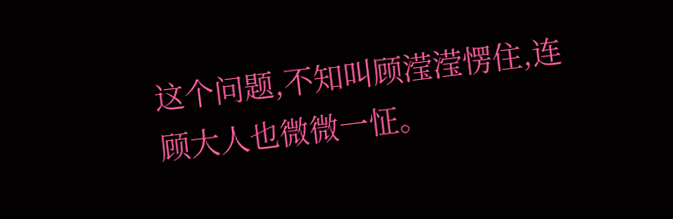这个问题,不知叫顾滢滢愣住,连顾大人也微微一怔。